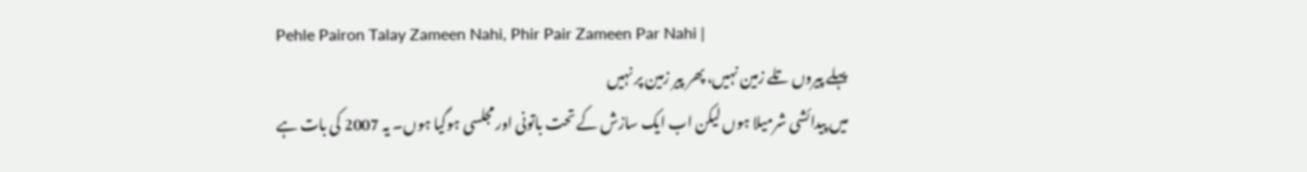Pehle Pairon Talay Zameen Nahi, Phir Pair Zameen Par Nahi |
پہلے پیروں تلے زمین نہیں، پھر پیر زمین پر نہیں
میں پیدائشی شرمیلا ہوں لیکن اب ایک سازش کے تحت باتونی اور مجلسی ہوگیا ہوں۔ یہ 2007 کی بات ہے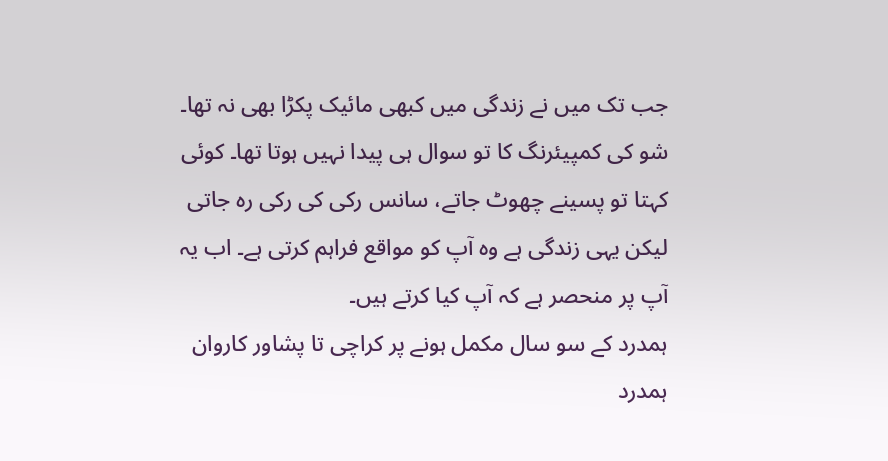جب تک میں نے زندگی میں کبھی مائیک پکڑا بھی نہ تھا۔ شو کی کمپیئرنگ کا تو سوال ہی پیدا نہیں ہوتا تھا۔ کوئی کہتا تو پسینے چھوٹ جاتے، سانس رکی کی رکی رہ جاتی لیکن یہی زندگی ہے وہ آپ کو مواقع فراہم کرتی ہے۔ اب یہ آپ پر منحصر ہے کہ آپ کیا کرتے ہیں۔
ہمدرد کے سو سال مکمل ہونے پر کراچی تا پشاور کاروان ہمدرد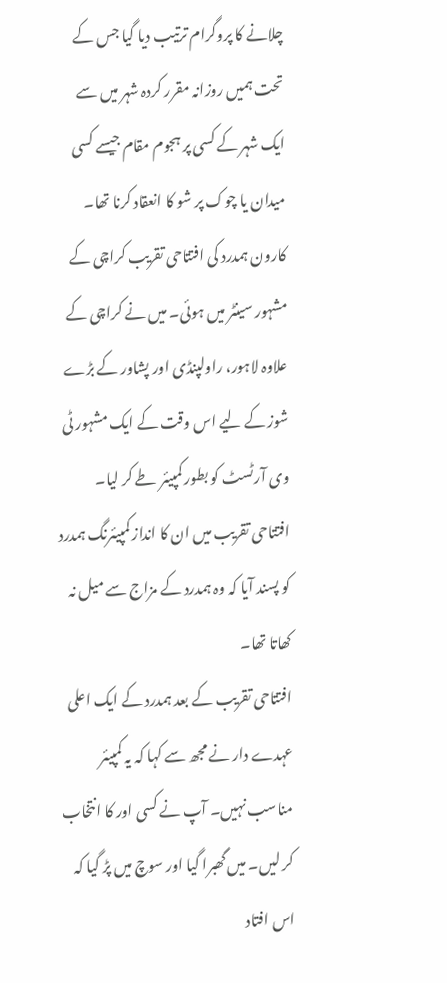چلانے کا پروگرام ترتیب دیا گیا جس کے تحت ہمیں روزانہ مقرر کردہ شہر میں سے ایک شہر کے کسی پر ہجوم مقام جیسے کسی میدان یا چوک پر شو کا انعقاد کرنا تھا۔ کارون ہمدرد کی افتتاحی تقریب کراچی کے مشہور سینٹر میں ہوئی۔ میں نے کراچی کے علاوہ لاہور، راولپنڈی اور پشاور کے بڑے شوز کے لیے اس وقت کے ایک مشہور ٹی وی آرٹسٹ کو بطور کمپیئر طے کر لیا۔ افتتاحی تقریب میں ان کا انداز کمپیئرنگ ہمدرد کو پسند آیا کہ وہ ہمدرد کے مزاج سے میل نہ کھاتا تھا۔
افتتاحی تقریب کے بعد ہمدرد کے ایک اعلی عہدے دار نے مجھ سے کہا کہ یہ کمپیئر مناسب نہیں۔ آپ نے کسی اور کا انتخاب کر لیں۔ میں گھبرا گیا اور سوچ میں پڑ گیا کہ اس افتاد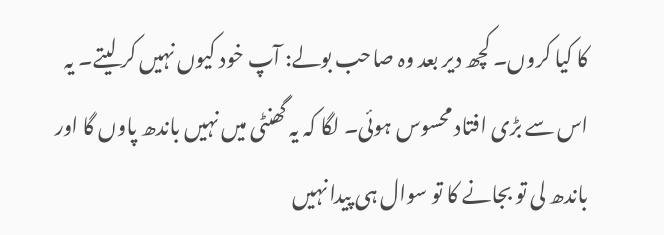کا کیا کروں۔ کچھ دیر بعد وہ صاحب بولے: آپ خود کیوں نہیں کر لیتے۔ یہ اس سے بڑی افتاد محسوس ہوئی۔ لگا کہ یہ گھنٹی میں نہیں باندھ پاوں گا اور باندھ لی تو بجانے کا تو سوال ہی پیدا نہیں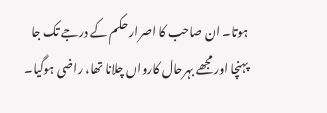ہوتا۔ ان صاحب کا اصرار حکم کے درجے تک جا پہنچا اور مجھے بہرحال کارواں چلانا تھا، راضی ہوگیا۔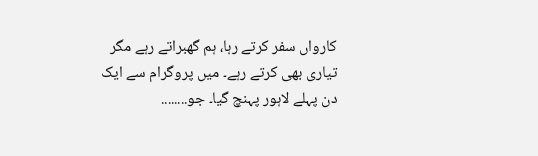کارواں سفر کرتے رہا، ہم گھبراتے رہے مگر تیاری بھی کرتے رہے۔ میں پروگرام سے ایک دن پہلے لاہور پہنچ گیا۔ جو........